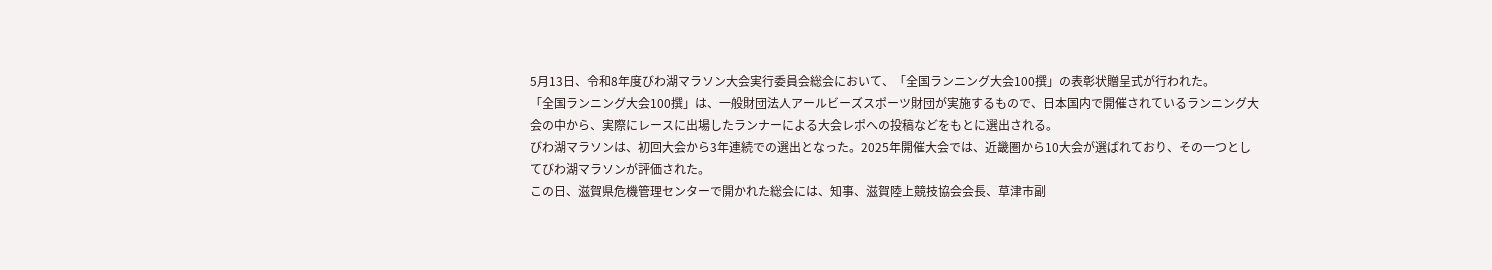5月13日、令和8年度びわ湖マラソン大会実行委員会総会において、「全国ランニング大会100撰」の表彰状贈呈式が行われた。
「全国ランニング大会100撰」は、一般財団法人アールビーズスポーツ財団が実施するもので、日本国内で開催されているランニング大会の中から、実際にレースに出場したランナーによる大会レポへの投稿などをもとに選出される。
びわ湖マラソンは、初回大会から3年連続での選出となった。2025年開催大会では、近畿圏から10大会が選ばれており、その一つとしてびわ湖マラソンが評価された。
この日、滋賀県危機管理センターで開かれた総会には、知事、滋賀陸上競技協会会長、草津市副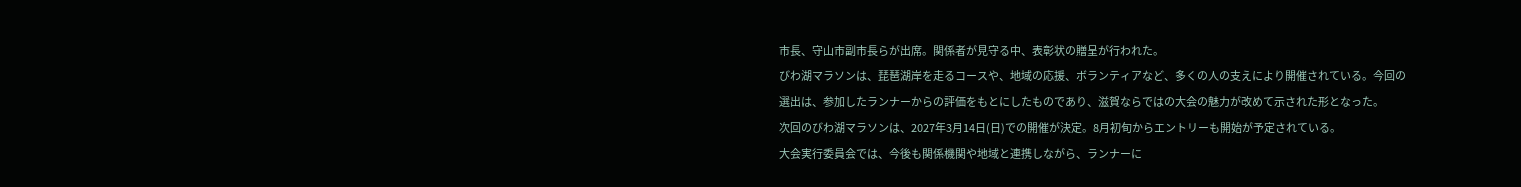市長、守山市副市長らが出席。関係者が見守る中、表彰状の贈呈が行われた。
びわ湖マラソンは、琵琶湖岸を走るコースや、地域の応援、ボランティアなど、多くの人の支えにより開催されている。今回の選出は、参加したランナーからの評価をもとにしたものであり、滋賀ならではの大会の魅力が改めて示された形となった。
次回のびわ湖マラソンは、2027年3月14日(日)での開催が決定。8月初旬からエントリーも開始が予定されている。
大会実行委員会では、今後も関係機関や地域と連携しながら、ランナーに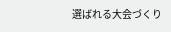選ばれる大会づくり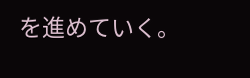を進めていく。